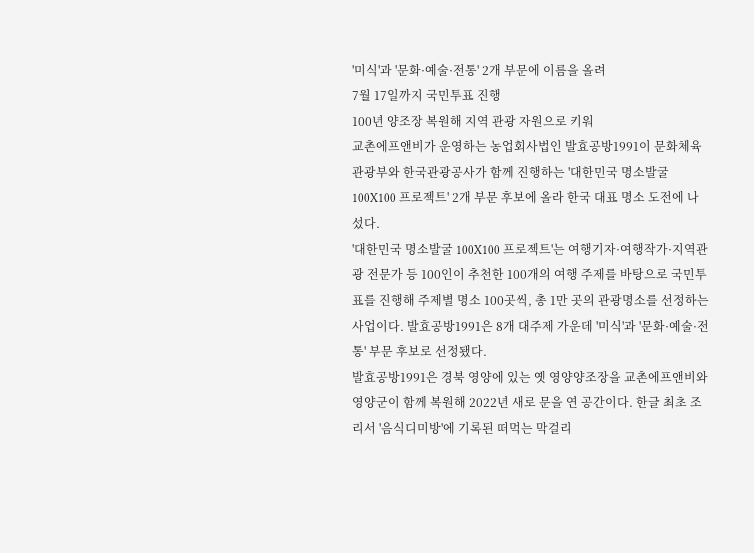'미식'과 '문화·예술·전통' 2개 부문에 이름을 올려
7월 17일까지 국민투표 진행
100년 양조장 복원해 지역 관광 자원으로 키워
교촌에프앤비가 운영하는 농업회사법인 발효공방1991이 문화체육관광부와 한국관광공사가 함께 진행하는 '대한민국 명소발굴 100X100 프로젝트' 2개 부문 후보에 올라 한국 대표 명소 도전에 나섰다.
'대한민국 명소발굴 100X100 프로젝트'는 여행기자·여행작가·지역관광 전문가 등 100인이 추천한 100개의 여행 주제를 바탕으로 국민투표를 진행해 주제별 명소 100곳씩, 총 1만 곳의 관광명소를 선정하는 사업이다. 발효공방1991은 8개 대주제 가운데 '미식'과 '문화·예술·전통' 부문 후보로 선정됐다.
발효공방1991은 경북 영양에 있는 옛 영양양조장을 교촌에프앤비와 영양군이 함께 복원해 2022년 새로 문을 연 공간이다. 한글 최초 조리서 '음식디미방'에 기록된 떠먹는 막걸리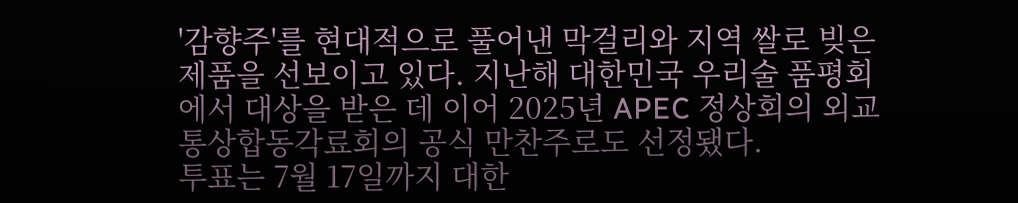'감향주'를 현대적으로 풀어낸 막걸리와 지역 쌀로 빚은 제품을 선보이고 있다. 지난해 대한민국 우리술 품평회에서 대상을 받은 데 이어 2025년 APEC 정상회의 외교통상합동각료회의 공식 만찬주로도 선정됐다.
투표는 7월 17일까지 대한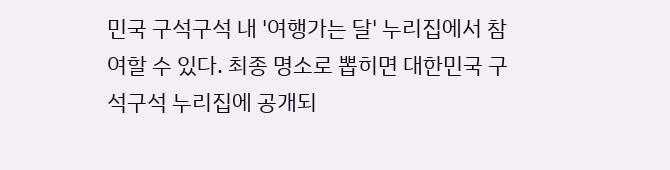민국 구석구석 내 '여행가는 달' 누리집에서 참여할 수 있다. 최종 명소로 뽑히면 대한민국 구석구석 누리집에 공개되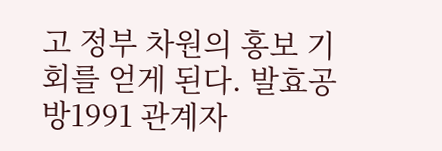고 정부 차원의 홍보 기회를 얻게 된다. 발효공방1991 관계자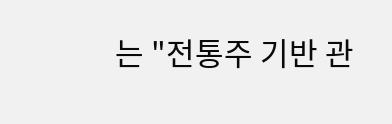는 "전통주 기반 관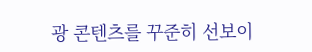광 콘텐츠를 꾸준히 선보이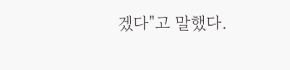겠다"고 말했다.